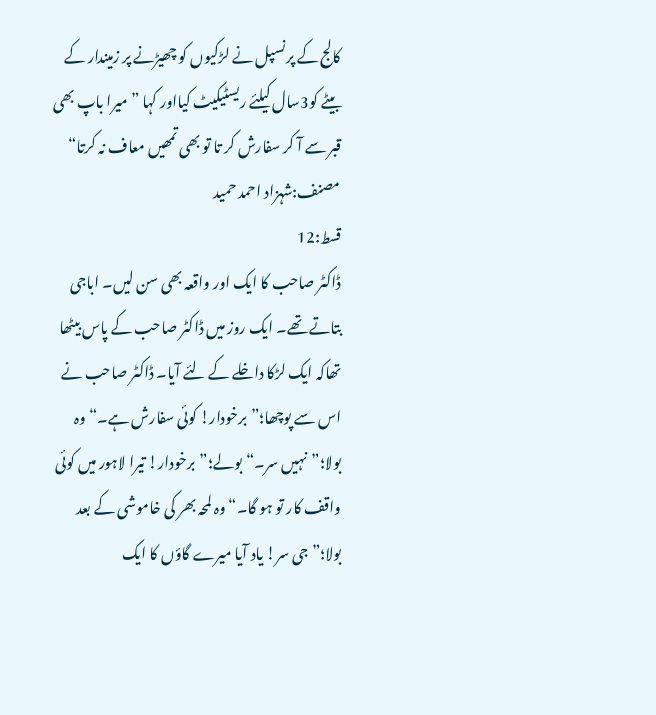کالج کے پرنسپل نے لڑکیوں کو چھیڑنے پر زمیندار کے بیٹے کو3سال کیلئے ریسٹیکیٹ کیااور کہا ”میرا باپ بھی قبر سے آ کر سفارش کر تا تو بھی تمھیں معاف نہ کرتا“
مصنف:شہزاد احمد حمید
قسط:12
ڈاکٹر صاحب کا ایک اور واقعہ بھی سن لیں۔ اباجی بتاتے تھے۔ ایک روز میں ڈاکٹر صاحب کے پاس بیٹھا تھاکہ ایک لڑکا داخلے کے لئے آیا۔ ڈاکٹر صاحب نے اس سے پوچھا؛”برخودار! کوئی سفارش ہے۔“ وہ بولا؛”نہیں سر۔“بولے؛”برخودار! تیرا لاہور میں کوئی واقف کار تو ہو گا۔“ وہ لمحہ بھر کی خاموشی کے بعد بولا؛”جی سر! یاد آیا میرے گاؤں کا ایک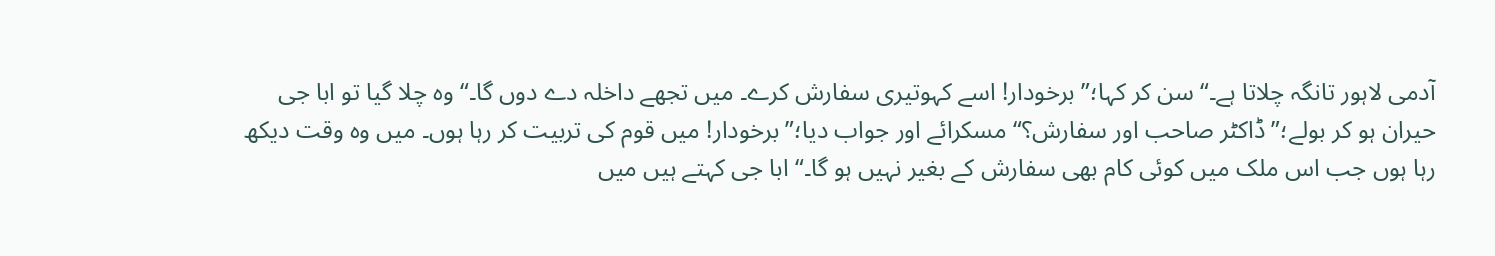آدمی لاہور تانگہ چلاتا ہے۔“ سن کر کہا؛”برخودار! اسے کہوتیری سفارش کرے۔ میں تجھے داخلہ دے دوں گا۔“ وہ چلا گیا تو ابا جی حیران ہو کر بولے؛”ڈاکٹر صاحب اور سفارش؟“ مسکرائے اور جواب دیا؛”برخودار! میں قوم کی تربیت کر رہا ہوں۔ میں وہ وقت دیکھ رہا ہوں جب اس ملک میں کوئی کام بھی سفارش کے بغیر نہیں ہو گا۔“ ابا جی کہتے ہیں میں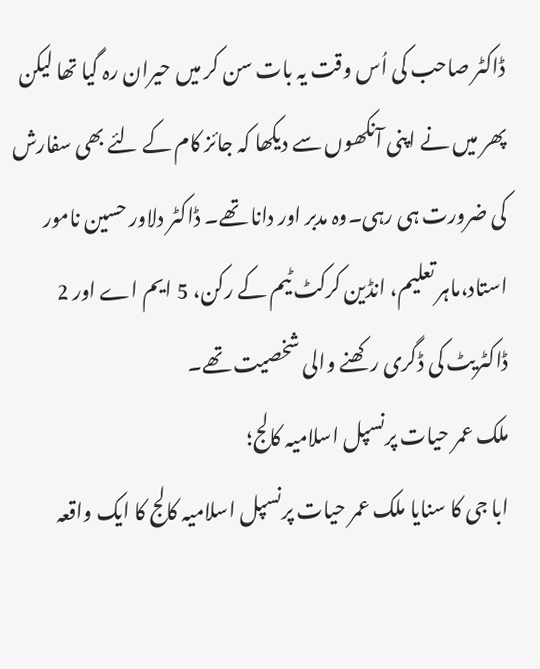ڈاکٹر صاحب کی اُس وقت یہ بات سن کر میں حیران رہ گیا تھا لیکن پھر میں نے اپنی آنکھوں سے دیکھا کہ جائز کام کے لئے بھی سفارش کی ضرورت ہی رہی۔وہ مدبر اور دانا تھے۔ ڈاکٹر دلاور حسین نامور استاد،ماہر تعلیم، انڈین کرکٹ ٹیم کے رکن، 5 ایم اے اور 2 ڈاکٹریٹ کی ڈگری رکھنے والی شخصیت تھے۔
ملک عمر حیات پرنسپل اسلامیہ کالج؛
ابا جی کا سنایا ملک عمر حیات پرنسپل اسلامیہ کالج کا ایک واقعہ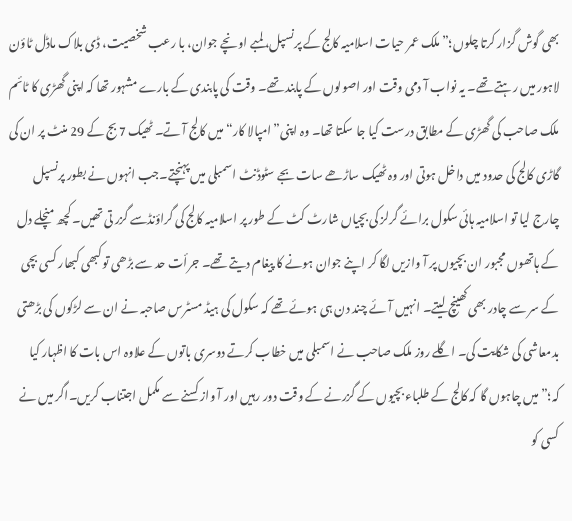بھی گوش گزار کرتا چلوں؛”ملک عمر حیات اسلامیہ کالج کے پرنسپل، لمبے اونچے جوان، با رعب شخصیت، ڈی بلاک ماڈل ٹاؤن لاہور میں رہتے تھے۔ یہ نواب آ دمی وقت اور اصولوں کے پابند تھے۔ وقت کی پابندی کے بارے مشہور تھا کہ اپنی گھڑی کا ٹائم ملک صاحب کی گھڑی کے مطابق درست کیا جا سکتا تھا۔ وہ اپنی”امپالا کار“ میں کالج آ تے۔ ٹھیک 7 بج کے 29 منٹ پر ان کی گاڑی کالج کی حدود میں داخل ہوتی اور وہ ٹھیک ساڑھے سات بجے سٹوڈنٹ اسمبلی میں پہنچتے۔جب انہوں نے بطور پرنسپل چارج لیا تو اسلامیہ ہائی سکول برائے گرلز کی بچیاں شارٹ کٹ کے طور پر اسلامیہ کالج کی گراؤنڈسے گزر تی تھیں۔ کچھ منچلے دل کے ہاتھوں مجبور ان بچیوں پر آ وازیں لگا کر اپنے جوان ہونے کا پیغام دیتے تھے۔ جرأت حد سے بڑھی تو کبھی کبھار کسی بچی کے سر سے چادر بھی کھینچ لیتے۔ انہیں آ ئے چند دن ہی ہوئے تھے کہ سکول کی ہیڈ مسٹرس صاحبہ نے ان سے لڑکوں کی بڑھتی بدمعاشی کی شکایت کی۔ اگلے روز ملک صاحب نے اسمبلی میں خطاب کرتے دوسری باتوں کے علاوہ اس بات کا اظہار کیا کہ؛”میں چاہوں گا کہ کالج کے طلباء بچیوں کے گزرنے کے وقت دور رہیں اور آ واز کسنے سے مکمل اجتناب کریں۔اگر میں نے کسی کو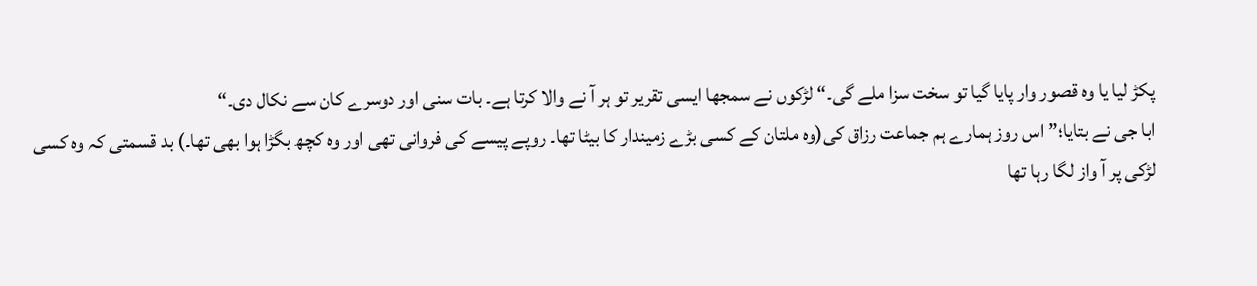پکڑ لیا یا وہ قصور وار پایا گیا تو سخت سزا ملے گی۔“ لڑکوں نے سمجھا ایسی تقریر تو ہر آ نے والا کرتا ہے۔ بات سنی اور دوسرے کان سے نکال دی۔“
ابا جی نے بتایا؛”اس روز ہمارے ہم جماعت رزاق کی(وہ ملتان کے کسی بڑے زمیندار کا بیٹا تھا۔ روپے پیسے کی فروانی تھی اور وہ کچھ بگڑا ہوا بھی تھا۔) بد قسمتی کہ وہ کسی لڑکی پر آ واز لگا رہا تھا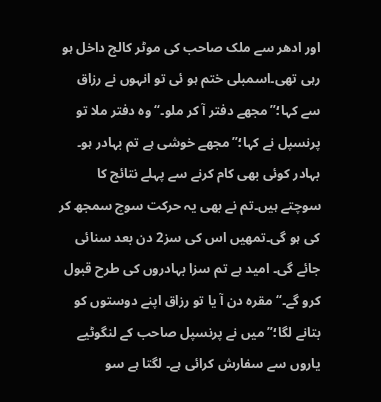اور ادھر سے ملک صاحب کی موٹر کالج داخل ہو رہی تھی۔اسمبلی ختم ہو ئی تو انہوں نے رزاق سے کہا؛”مجھے دفتر آ کر ملو۔“ وہ دفتر ملا تو پرنسپل نے کہا؛”مجھے خوشی ہے تم بہادر ہو۔ بہادر کوئی بھی کام کرنے سے پہلے نتائج کا سوچتے ہیں۔تم نے بھی یہ حرکت سوچ سمجھ کر کی ہو گی۔تمھیں اس کی سز2 دن بعد سنائی جائے گی۔ امید ہے تم سزا بہادروں کی طرح قبول کرو گے۔“ مقرہ دن آ یا تو رزاق اپنے دوستوں کو بتانے لگا؛”میں نے پرنسپل صاحب کے لنگوٹیے یاروں سے سفارش کرائی ہے۔ لگتا ہے سو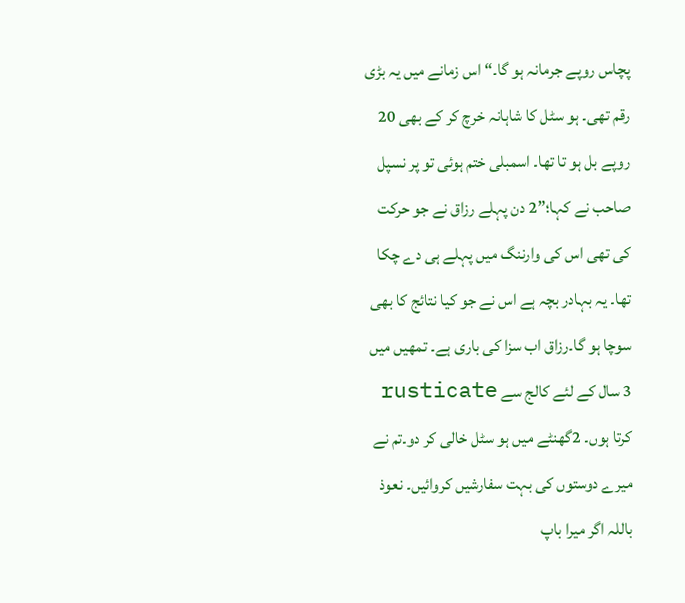پچاس روپے جرمانہ ہو گا۔“ اس زمانے میں یہ بڑی رقم تھی۔ ہو سٹل کا شاہانہ خرچ کر کے بھی 20 روپے بل ہو تا تھا۔ اسمبلی ختم ہوئی تو پر نسپل صاحب نے کہا؛”2 دن پہلے رزاق نے جو حرکت کی تھی اس کی وارننگ میں پہلے ہی دے چکا تھا۔ یہ بہادر بچہ ہے اس نے جو کیا نتائج کا بھی سوچا ہو گا۔رزاق اب سزا کی باری ہے۔ تمھیں میں 3 سال کے لئے کالج سے rusticate کرتا ہوں۔ 2گھنٹے میں ہو سٹل خالی کر دو۔تم نے میرے دوستوں کی بہت سفارشیں کروائیں۔ نعوذ باللہ اگر میرا باپ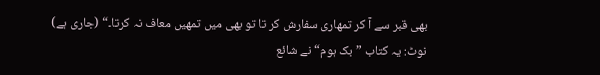بھی قبر سے آ کر تمھاری سفارش کر تا تو بھی میں تمھیں معاف نہ کرتا۔“ (جاری ہے)
نوٹ: یہ کتاب ”بک ہوم“ نے شائع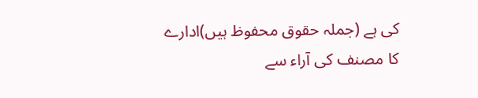کی ہے (جملہ حقوق محفوظ ہیں)ادارے کا مصنف کی آراء سے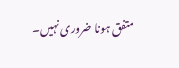متفق ہونا ضروری نہیں۔